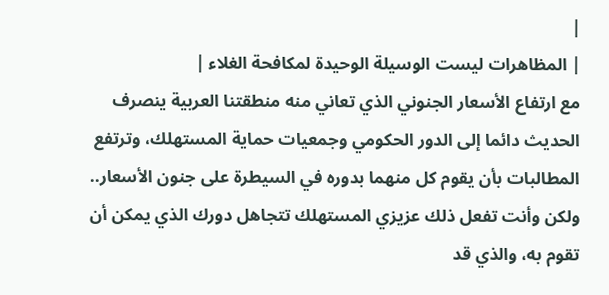|
| المظاهرات ليست الوسيلة الوحيدة لمكافحة الغلاء |
مع ارتفاع الأسعار الجنوني الذي تعاني منه منطقتنا العربية ينصرف الحديث دائما إلى الدور الحكومي وجمعيات حماية المستهلك، وترتفع المطالبات بأن يقوم كل منهما بدوره في السيطرة على جنون الأسعار.. ولكن وأنت تفعل ذلك عزيزي المستهلك تتجاهل دورك الذي يمكن أن تقوم به، والذي قد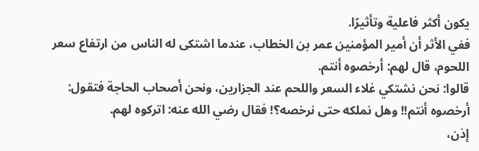يكون أكثر فاعلية وتأثيرًا.
ففي الأثر أن أمير المؤمنين عمر بن الخطاب، عندما اشتكى له الناس من ارتفاع سعر اللحوم، قال لهم: أرخصوه أنتم.
قالوا: نحن نشتكي غلاء السعر واللحم عند الجزارين، ونحن أصحاب الحاجة فتقول: أرخصوه أنتم!! وهل نملكه حتى نرخصه؟! فقال رضي الله عنه: اتركوه لهم.
إذن،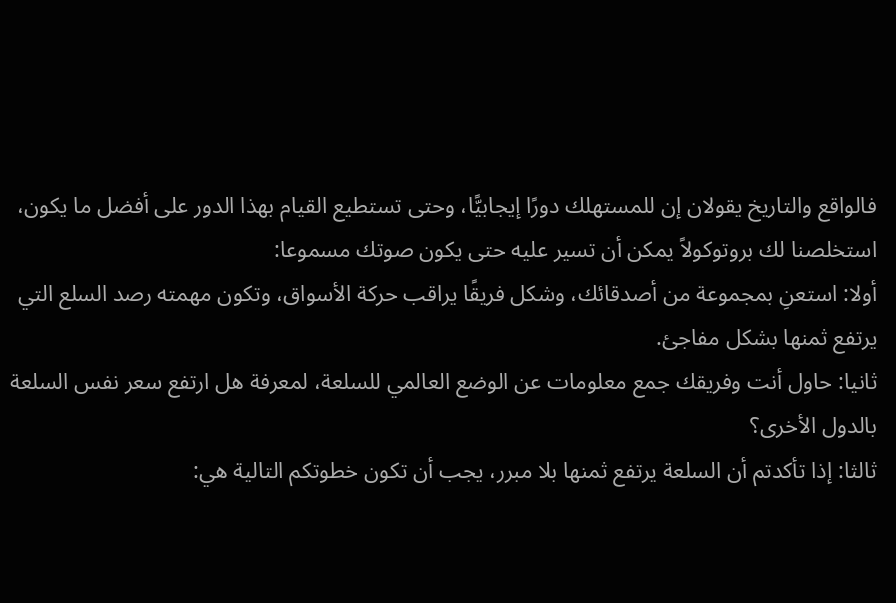فالواقع والتاريخ يقولان إن للمستهلك دورًا إيجابيًّا، وحتى تستطيع القيام بهذا الدور على أفضل ما يكون، استخلصنا لك بروتوكولاً يمكن أن تسير عليه حتى يكون صوتك مسموعا:
أولا: استعنِ بمجموعة من أصدقائك، وشكل فريقًا يراقب حركة الأسواق، وتكون مهمته رصد السلع التي يرتفع ثمنها بشكل مفاجئ.
ثانيا: حاول أنت وفريقك جمع معلومات عن الوضع العالمي للسلعة، لمعرفة هل ارتفع سعر نفس السلعة بالدول الأخرى؟
ثالثا: إذا تأكدتم أن السلعة يرتفع ثمنها بلا مبرر، يجب أن تكون خطوتكم التالية هي: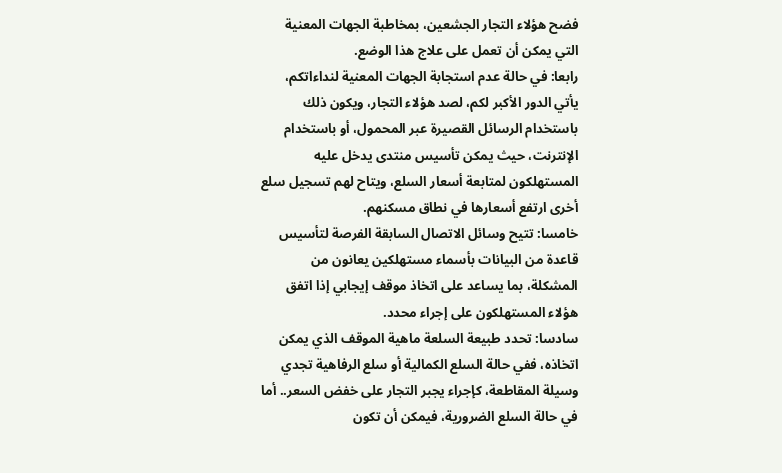فضح هؤلاء التجار الجشعين، بمخاطبة الجهات المعنية التي يمكن أن تعمل على علاج هذا الوضع.
رابعا: في حالة عدم استجابة الجهات المعنية لنداءاتكم، يأتي الدور الأكبر لكم، لصد هؤلاء التجار، ويكون ذلك باستخدام الرسائل القصيرة عبر المحمول، أو باستخدام الإنترنت، حيث يمكن تأسيس منتدى يدخل عليه المستهلكون لمتابعة أسعار السلع، ويتاح لهم تسجيل سلع أخرى ارتفع أسعارها في نطاق مسكنهم.
خامسا: تتيح وسائل الاتصال السابقة الفرصة لتأسيس قاعدة من البيانات بأسماء مستهلكين يعانون من المشكلة، بما يساعد على اتخاذ موقف إيجابي إذا اتفق هؤلاء المستهلكون على إجراء محدد.
سادسا: تحدد طبيعة السلعة ماهية الموقف الذي يمكن اتخاذه، ففي حالة السلع الكمالية أو سلع الرفاهية تجدي وسيلة المقاطعة، كإجراء يجبر التجار على خفض السعر.. أما في حالة السلع الضرورية، فيمكن أن تكون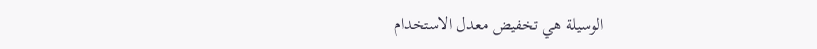الوسيلة هي تخفيض معدل الاستخدام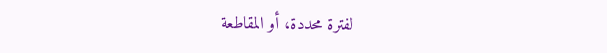لفترة محددة، أو المقاطعة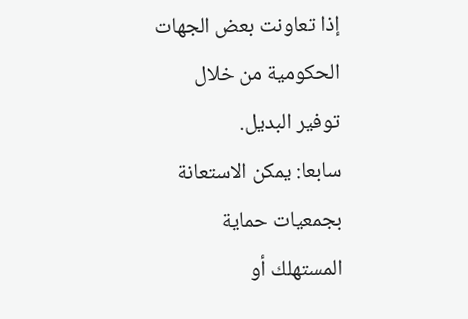إذا تعاونت بعض الجهات الحكومية من خلال توفير البديل.
سابعا: يمكن الاستعانة بجمعيات حماية المستهلك أو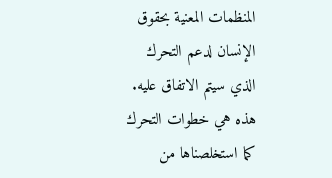المنظمات المعنية بحقوق الإنسان لدعم التحرك الذي سيتم الاتفاق عليه.
هذه هي خطوات التحرك كما استخلصناها من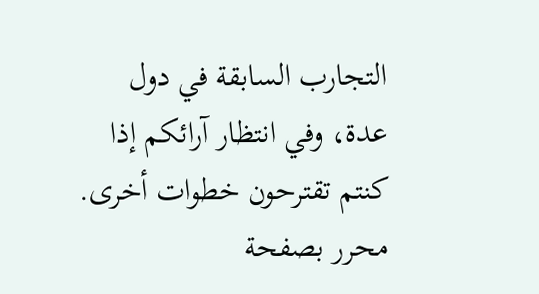التجارب السابقة في دول عدة، وفي انتظار آرائكم إذا كنتم تقترحون خطوات أخرى.
محرر بصفحة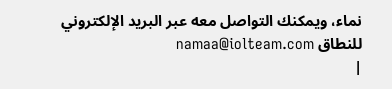نماء، ويمكنك التواصل معه عبر البريد الإلكتروني للنطاق namaa@iolteam.com
|